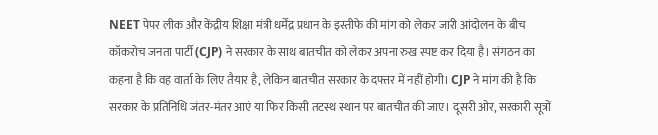NEET पेपर लीक और केंद्रीय शिक्षा मंत्री धर्मेंद्र प्रधान के इस्तीफे की मांग को लेकर जारी आंदोलन के बीच कॉकरोच जनता पार्टी (CJP) ने सरकार के साथ बातचीत को लेकर अपना रुख स्पष्ट कर दिया है। संगठन का कहना है कि वह वार्ता के लिए तैयार है, लेकिन बातचीत सरकार के दफ्तर में नहीं होगी। CJP ने मांग की है कि सरकार के प्रतिनिधि जंतर-मंतर आएं या फिर किसी तटस्थ स्थान पर बातचीत की जाए। दूसरी ओर, सरकारी सूत्रों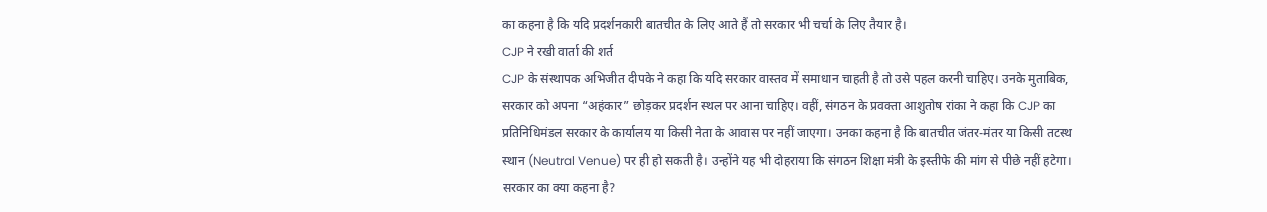का कहना है कि यदि प्रदर्शनकारी बातचीत के लिए आते हैं तो सरकार भी चर्चा के लिए तैयार है।
CJP ने रखी वार्ता की शर्त
CJP के संस्थापक अभिजीत दीपके ने कहा कि यदि सरकार वास्तव में समाधान चाहती है तो उसे पहल करनी चाहिए। उनके मुताबिक, सरकार को अपना “अहंकार” छोड़कर प्रदर्शन स्थल पर आना चाहिए। वहीं, संगठन के प्रवक्ता आशुतोष रांका ने कहा कि CJP का प्रतिनिधिमंडल सरकार के कार्यालय या किसी नेता के आवास पर नहीं जाएगा। उनका कहना है कि बातचीत जंतर-मंतर या किसी तटस्थ स्थान (Neutral Venue) पर ही हो सकती है। उन्होंने यह भी दोहराया कि संगठन शिक्षा मंत्री के इस्तीफे की मांग से पीछे नहीं हटेगा।
सरकार का क्या कहना है?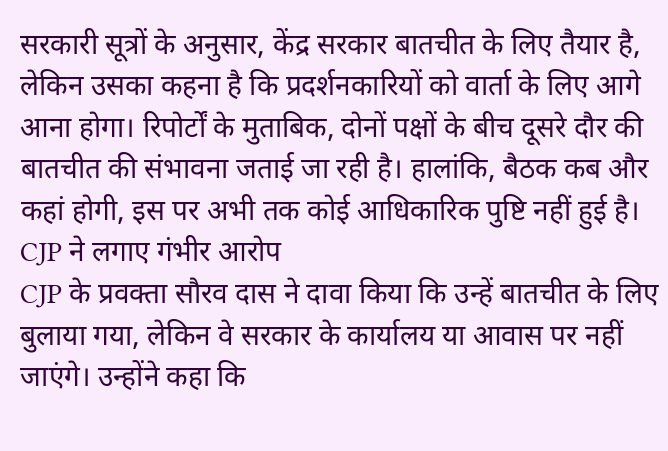सरकारी सूत्रों के अनुसार, केंद्र सरकार बातचीत के लिए तैयार है, लेकिन उसका कहना है कि प्रदर्शनकारियों को वार्ता के लिए आगे आना होगा। रिपोर्टों के मुताबिक, दोनों पक्षों के बीच दूसरे दौर की बातचीत की संभावना जताई जा रही है। हालांकि, बैठक कब और कहां होगी, इस पर अभी तक कोई आधिकारिक पुष्टि नहीं हुई है।
CJP ने लगाए गंभीर आरोप
CJP के प्रवक्ता सौरव दास ने दावा किया कि उन्हें बातचीत के लिए बुलाया गया, लेकिन वे सरकार के कार्यालय या आवास पर नहीं जाएंगे। उन्होंने कहा कि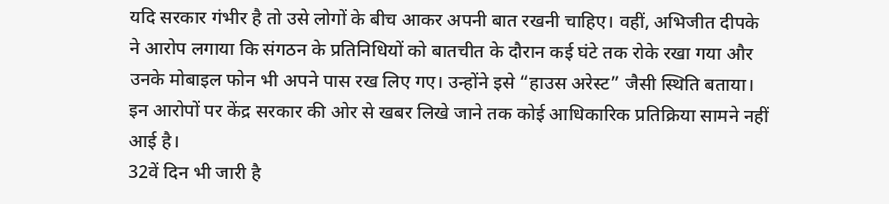यदि सरकार गंभीर है तो उसे लोगों के बीच आकर अपनी बात रखनी चाहिए। वहीं, अभिजीत दीपके ने आरोप लगाया कि संगठन के प्रतिनिधियों को बातचीत के दौरान कई घंटे तक रोके रखा गया और उनके मोबाइल फोन भी अपने पास रख लिए गए। उन्होंने इसे “हाउस अरेस्ट” जैसी स्थिति बताया। इन आरोपों पर केंद्र सरकार की ओर से खबर लिखे जाने तक कोई आधिकारिक प्रतिक्रिया सामने नहीं आई है।
32वें दिन भी जारी है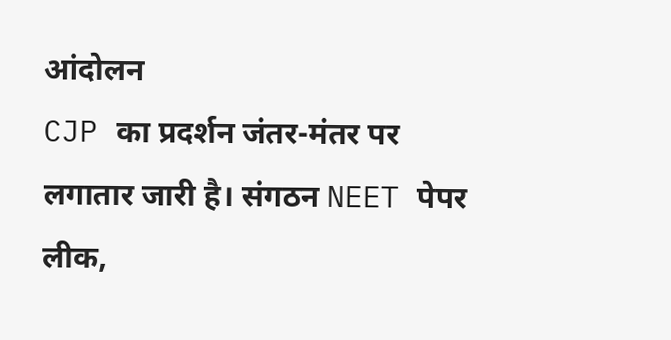आंदोलन
CJP का प्रदर्शन जंतर-मंतर पर लगातार जारी है। संगठन NEET पेपर लीक,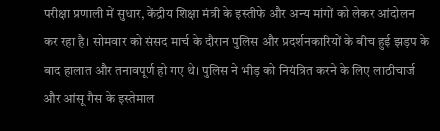परीक्षा प्रणाली में सुधार, केंद्रीय शिक्षा मंत्री के इस्तीफे और अन्य मांगों को लेकर आंदोलन कर रहा है। सोमवार को संसद मार्च के दौरान पुलिस और प्रदर्शनकारियों के बीच हुई झड़प के बाद हालात और तनावपूर्ण हो गए थे। पुलिस ने भीड़ को नियंत्रित करने के लिए लाठीचार्ज और आंसू गैस के इस्तेमाल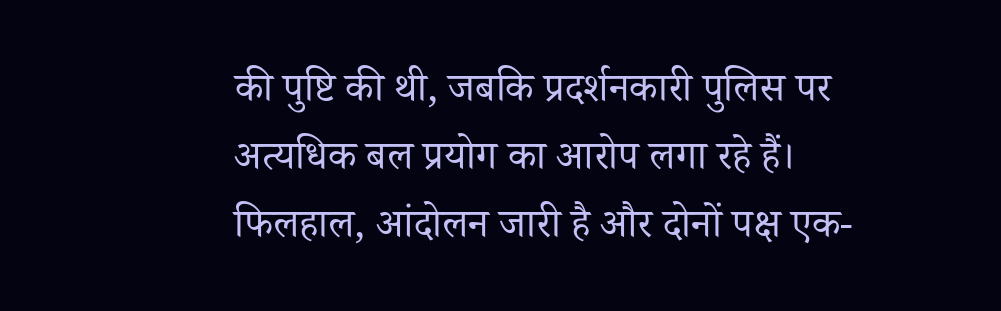की पुष्टि की थी, जबकि प्रदर्शनकारी पुलिस पर अत्यधिक बल प्रयोग का आरोप लगा रहे हैं।
फिलहाल, आंदोलन जारी है और दोनों पक्ष एक-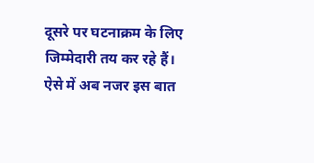दूसरे पर घटनाक्रम के लिए जिम्मेदारी तय कर रहे हैं। ऐसे में अब नजर इस बात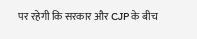पर रहेगी कि सरकार और CJP के बीच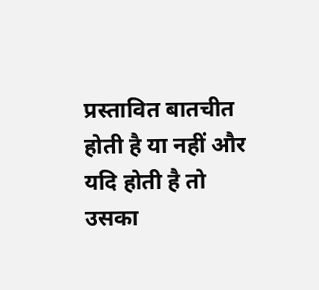प्रस्तावित बातचीत होती है या नहीं और यदि होती है तो उसका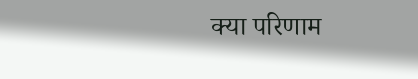क्या परिणाम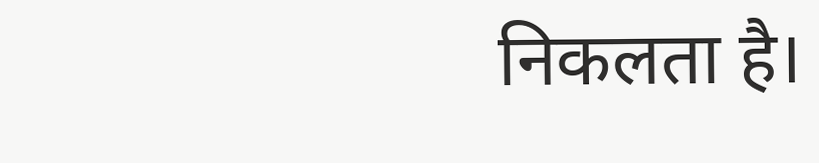निकलता है।